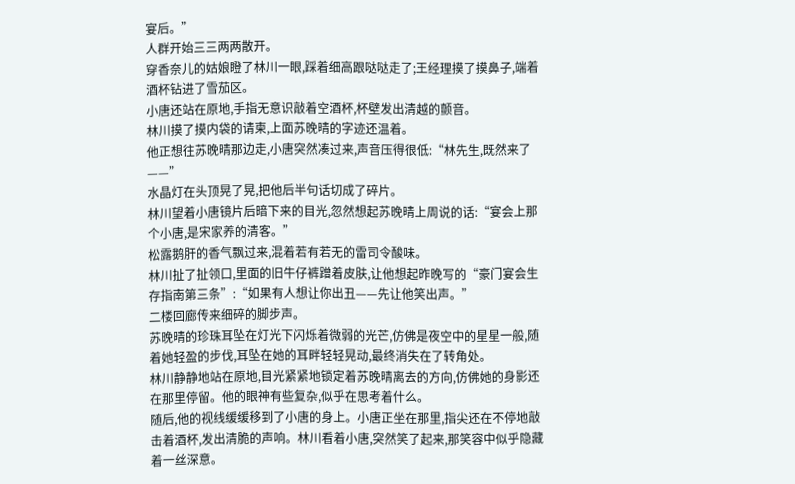宴后。”
人群开始三三两两散开。
穿香奈儿的姑娘瞪了林川一眼,踩着细高跟哒哒走了;王经理摸了摸鼻子,端着酒杯钻进了雪茄区。
小唐还站在原地,手指无意识敲着空酒杯,杯壁发出清越的颤音。
林川摸了摸内袋的请柬,上面苏晚晴的字迹还温着。
他正想往苏晚晴那边走,小唐突然凑过来,声音压得很低:“林先生,既然来了——”
水晶灯在头顶晃了晃,把他后半句话切成了碎片。
林川望着小唐镜片后暗下来的目光,忽然想起苏晚晴上周说的话:“宴会上那个小唐,是宋家养的清客。”
松露鹅肝的香气飘过来,混着若有若无的雷司令酸味。
林川扯了扯领口,里面的旧牛仔裤蹭着皮肤,让他想起昨晚写的“豪门宴会生存指南第三条”:“如果有人想让你出丑——先让他笑出声。”
二楼回廊传来细碎的脚步声。
苏晚晴的珍珠耳坠在灯光下闪烁着微弱的光芒,仿佛是夜空中的星星一般,随着她轻盈的步伐,耳坠在她的耳畔轻轻晃动,最终消失在了转角处。
林川静静地站在原地,目光紧紧地锁定着苏晚晴离去的方向,仿佛她的身影还在那里停留。他的眼神有些复杂,似乎在思考着什么。
随后,他的视线缓缓移到了小唐的身上。小唐正坐在那里,指尖还在不停地敲击着酒杯,发出清脆的声响。林川看着小唐,突然笑了起来,那笑容中似乎隐藏着一丝深意。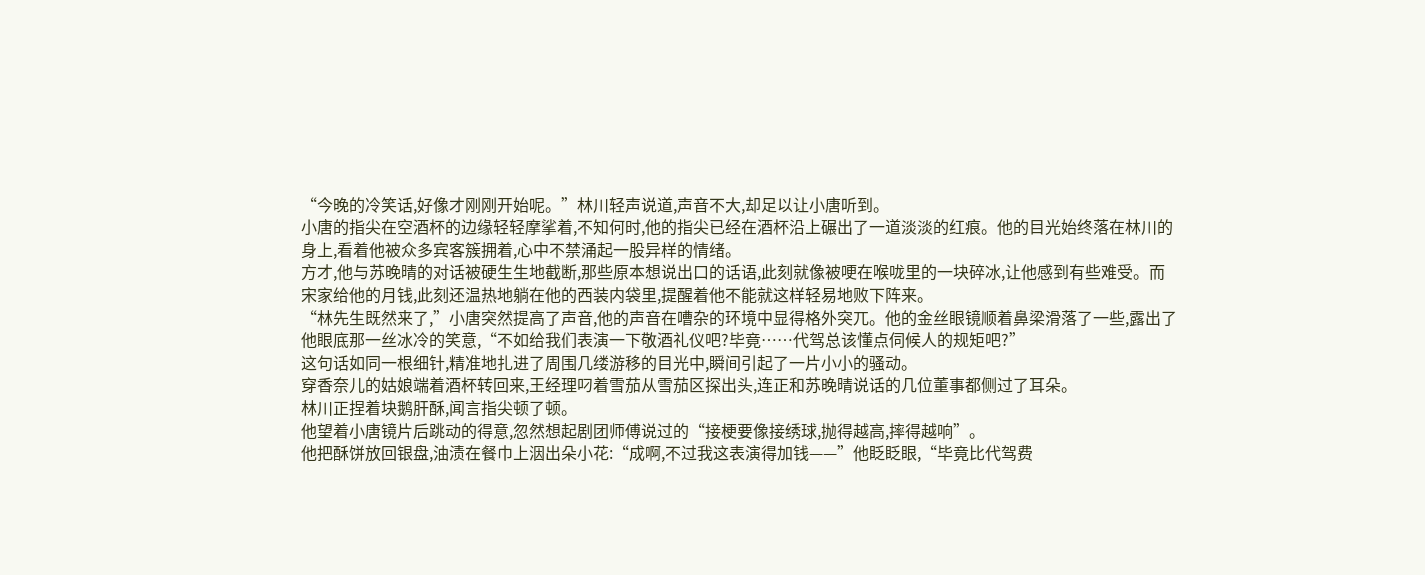“今晚的冷笑话,好像才刚刚开始呢。”林川轻声说道,声音不大,却足以让小唐听到。
小唐的指尖在空酒杯的边缘轻轻摩挲着,不知何时,他的指尖已经在酒杯沿上碾出了一道淡淡的红痕。他的目光始终落在林川的身上,看着他被众多宾客簇拥着,心中不禁涌起一股异样的情绪。
方才,他与苏晚晴的对话被硬生生地截断,那些原本想说出口的话语,此刻就像被哽在喉咙里的一块碎冰,让他感到有些难受。而宋家给他的月钱,此刻还温热地躺在他的西装内袋里,提醒着他不能就这样轻易地败下阵来。
“林先生既然来了,”小唐突然提高了声音,他的声音在嘈杂的环境中显得格外突兀。他的金丝眼镜顺着鼻梁滑落了一些,露出了他眼底那一丝冰冷的笑意,“不如给我们表演一下敬酒礼仪吧?毕竟……代驾总该懂点伺候人的规矩吧?”
这句话如同一根细针,精准地扎进了周围几缕游移的目光中,瞬间引起了一片小小的骚动。
穿香奈儿的姑娘端着酒杯转回来,王经理叼着雪茄从雪茄区探出头,连正和苏晚晴说话的几位董事都侧过了耳朵。
林川正捏着块鹅肝酥,闻言指尖顿了顿。
他望着小唐镜片后跳动的得意,忽然想起剧团师傅说过的“接梗要像接绣球,抛得越高,摔得越响”。
他把酥饼放回银盘,油渍在餐巾上洇出朵小花:“成啊,不过我这表演得加钱——”他眨眨眼,“毕竟比代驾费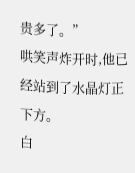贵多了。”
哄笑声炸开时,他已经站到了水晶灯正下方。
白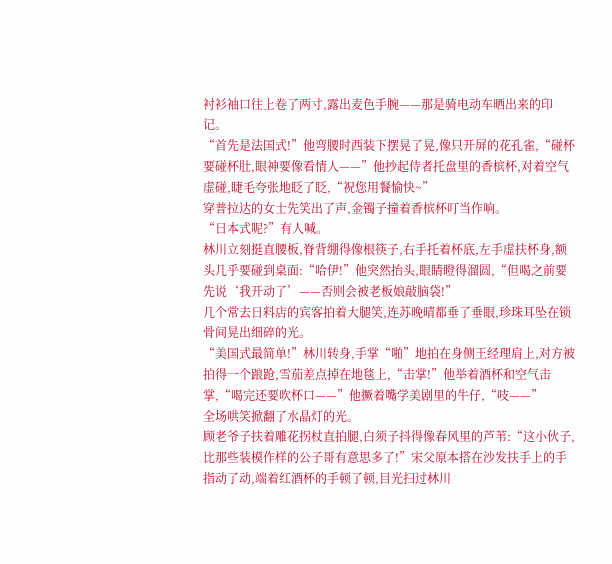衬衫袖口往上卷了两寸,露出麦色手腕——那是骑电动车晒出来的印记。
“首先是法国式!”他弯腰时西装下摆晃了晃,像只开屏的花孔雀,“碰杯要碰杯肚,眼神要像看情人——”他抄起侍者托盘里的香槟杯,对着空气虚碰,睫毛夸张地眨了眨,“祝您用餐愉快~”
穿普拉达的女士先笑出了声,金镯子撞着香槟杯叮当作响。
“日本式呢?”有人喊。
林川立刻挺直腰板,脊背绷得像根筷子,右手托着杯底,左手虚扶杯身,额头几乎要碰到桌面:“哈伊!”他突然抬头,眼睛瞪得溜圆,“但喝之前要先说‘我开动了’——否则会被老板娘敲脑袋!”
几个常去日料店的宾客拍着大腿笑,连苏晚晴都垂了垂眼,珍珠耳坠在锁骨间晃出细碎的光。
“美国式最简单!”林川转身,手掌“啪”地拍在身侧王经理肩上,对方被拍得一个踉跄,雪茄差点掉在地毯上,“击掌!”他举着酒杯和空气击掌,“喝完还要吹杯口——”他撅着嘴学美剧里的牛仔,“吱——”
全场哄笑掀翻了水晶灯的光。
顾老爷子扶着雕花拐杖直拍腿,白须子抖得像春风里的芦苇:“这小伙子,比那些装模作样的公子哥有意思多了!”宋父原本搭在沙发扶手上的手指动了动,端着红酒杯的手顿了顿,目光扫过林川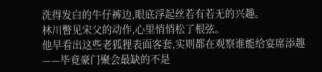洗得发白的牛仔裤边,眼底浮起丝若有若无的兴趣。
林川瞥见宋父的动作,心里悄悄松了根弦。
他早看出这些老狐狸表面客套,实则都在观察谁能给宴席添趣——毕竟豪门聚会最缺的不是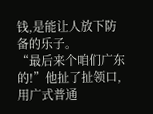钱,是能让人放下防备的乐子。
“最后来个咱们广东的!”他扯了扯领口,用广式普通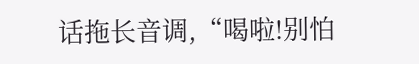话拖长音调,“喝啦!别怕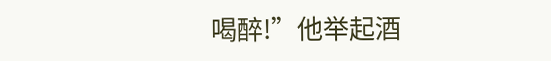喝醉!”他举起酒